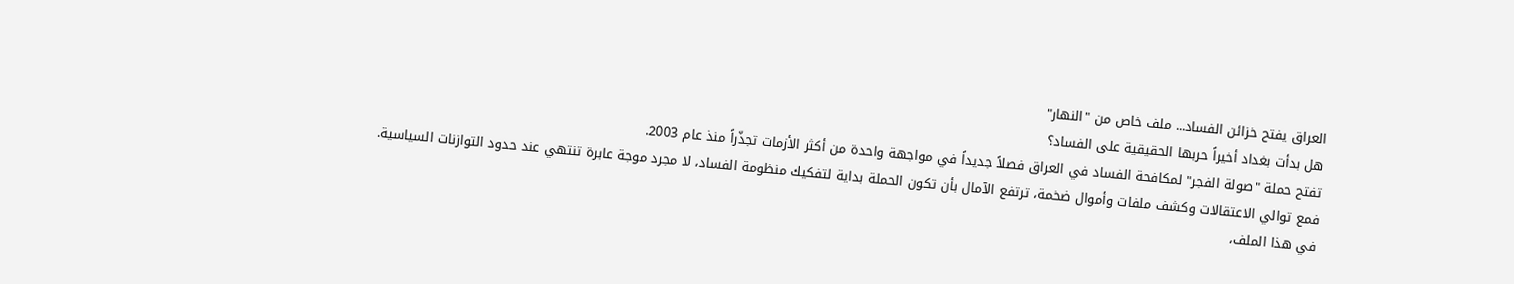العراق يفتح خزائن الفساد... ملف خاص من "النهار"
هل بدأت بغداد أخيراً حربها الحقيقية على الفساد؟
تفتح حملة "صولة الفجر" لمكافحة الفساد في العراق فصلاً جديداً في مواجهة واحدة من أكثر الأزمات تجذّراً منذ عام 2003.
فمع توالي الاعتقالات وكشف ملفات وأموال ضخمة، ترتفع الآمال بأن تكون الحملة بداية لتفكيك منظومة الفساد، لا مجرد موجة عابرة تنتهي عند حدود التوازنات السياسية.
في هذا الملف،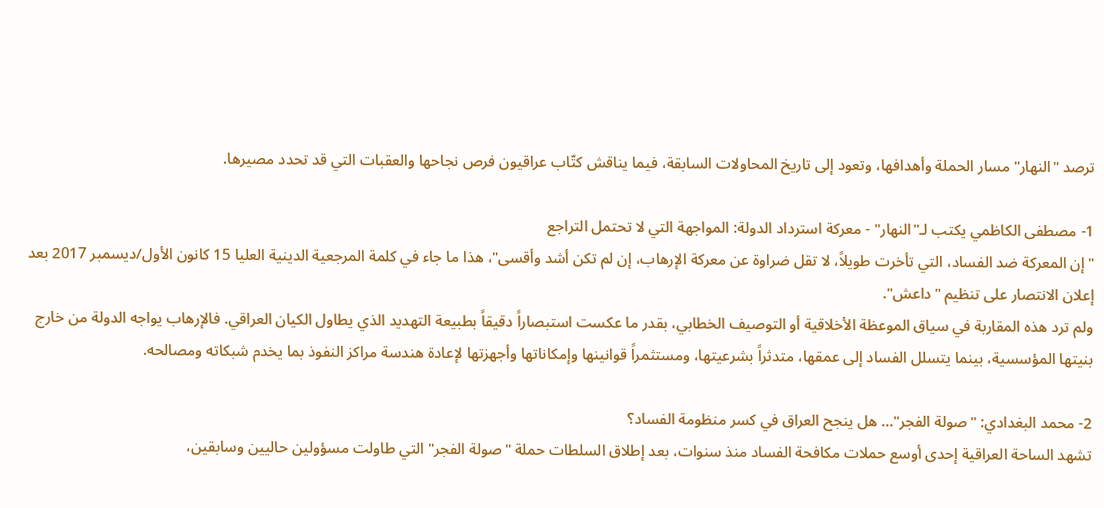ترصد "النهار" مسار الحملة وأهدافها، وتعود إلى تاريخ المحاولات السابقة، فيما يناقش كتّاب عراقيون فرص نجاحها والعقبات التي قد تحدد مصيرها.

1- مصطفى الكاظمي يكتب لـ"النهار" - معركة استرداد الدولة: المواجهة التي لا تحتمل التراجع
"إن المعركة ضد الفساد، التي تأخرت طويلاً، لا تقل ضراوة عن معركة الإرهاب، إن لم تكن أشد وأقسى"، هذا ما جاء في كلمة المرجعية الدينية العليا 15 كانون الأول/ديسمبر 2017 بعد إعلان الانتصار على تنظيم "داعش".
ولم ترد هذه المقاربة في سياق الموعظة الأخلاقية أو التوصيف الخطابي، بقدر ما عكست استبصاراً دقيقاً بطبيعة التهديد الذي يطاول الكيان العراقي. فالإرهاب يواجه الدولة من خارج بنيتها المؤسسية، بينما يتسلل الفساد إلى عمقها، متدثراً بشرعيتها، ومستثمراً قوانينها وإمكاناتها وأجهزتها لإعادة هندسة مراكز النفوذ بما يخدم شبكاته ومصالحه.

2- محمد البغدادي: "صولة الفجر"... هل ينجح العراق في كسر منظومة الفساد؟
تشهد الساحة العراقية إحدى أوسع حملات مكافحة الفساد منذ سنوات، بعد إطلاق السلطات حملة "صولة الفجر" التي طاولت مسؤولين حاليين وسابقين،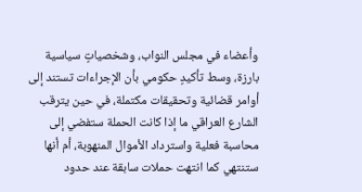وأعضاء في مجلس النواب، وشخصياتٍ سياسية بارزة، وسط تأكيدٍ حكومي بأن الإجراءات تستند إلى أوامر قضائية وتحقيقات مكتملة، في حين يترقب الشارع العراقي ما إذا كانت الحملة ستفضي إلى محاسبة فعلية واسترداد الأموال المنهوبة، أم أنها ستنتهي كما انتهت حملات سابقة عند حدود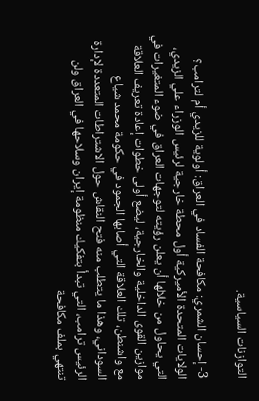التوازنات السياسية.

3- إحسان الشمري: مكافحة الفساد في العراق: أولوية للزيدي أم لترامب؟
الولايات المتحدة الأميركية أول محطة خارجية لرئيس الوزراء علي الزيدي، التي يحاول من خلالها أن يعلن رؤيته لتوجهات العراق في ضوء المتغيرات في موازين القوى الداخلية والخارجية، ليضع أولى خطوات إعادة تعريف العلاقة مع واشنطن، تلك العلاقة التي أصابها الجمود في حكومة محمد شياع السوداني، وهذا ما يتطلب منه فتح النقاش حول الاشتراطات المتعددة لإدارة الرئيس ترامب، التي تبدأ بتفكيك منظومة إيران وسلاحها في العراق ولن تنتهي بملف مكافحة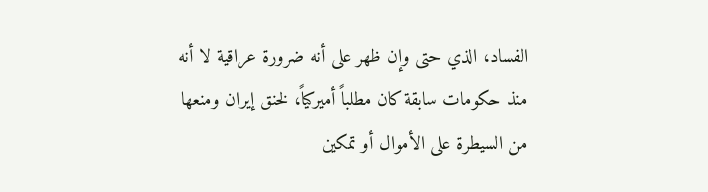الفساد، الذي حتى وإن ظهر على أنه ضرورة عراقية لا أنه منذ حكومات سابقة كان مطلباً أميركياً، لخنق إيران ومنعها من السيطرة على الأموال أو تمكين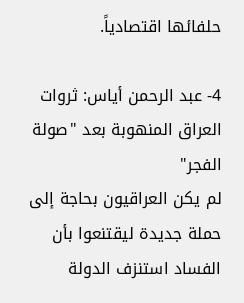حلفائها اقتصادياً.

4- عبد الرحمن أياس: ثروات العراق المنهوبة بعد "صولة الفجر"
لم يكن العراقيون بحاجة إلى حملة جديدة ليقتنعوا بأن الفساد استنزف الدولة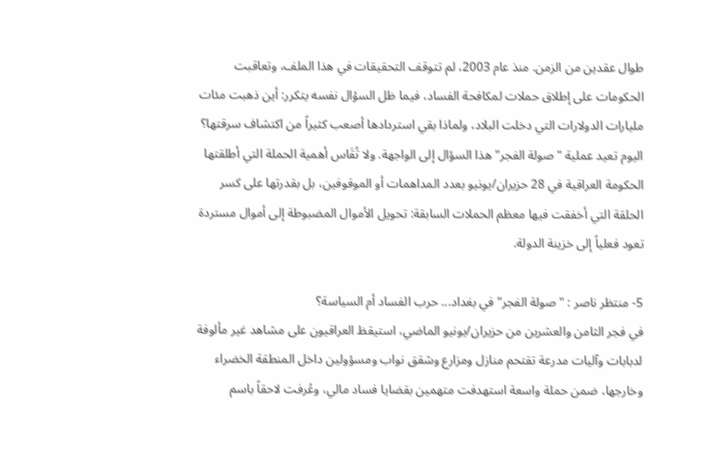طوال عقدين من الزمن. منذ عام 2003، لم تتوقف التحقيقات في هذا الملف، وتعاقبت الحكومات على إطلاق حملات لمكافحة الفساد، فيما ظل السؤال نفسه يتكرر: أين ذهبت مئات مليارات الدولارات التي دخلت البلاد، ولماذا بقي استردادها أصعب كثيراً من اكتشاف سرقتها؟
اليوم تعيد عملية "صولة الفجر" هذا السؤال إلى الواجهة. ولا تُقَاس أهمية الحملة التي أطلقتها الحكومة العراقية في 28 حزيران/يونيو بعدد المداهمات أو الموقوفين، بل بقدرتها على كسر الحلقة التي أخفقت فيها معظم الحملات السابقة: تحويل الأموال المضبوطة إلى أموال مستردة تعود فعلياً إلى خزينة الدولة.

5- منتظر ناصر : "صولة الفجر" في بغداد... حرب الفساد أم السياسة؟
في فجر الثامن والعشرين من حزيران/يونيو الماضي، استيقظ العراقيون على مشاهد غير مألوفة لدبابات وآليات مدرعة تقتحم منازل ومزارع وشقق نواب ومسؤولين داخل المنطقة الخضراء وخارجها، ضمن حملة واسعة استهدفت متهمين بقضايا فساد مالي، وعُرفت لاحقاً باسم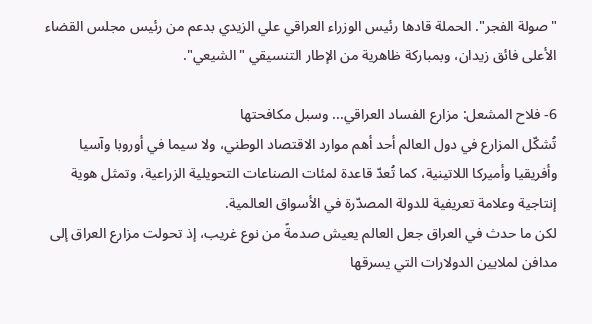"صولة الفجر". الحملة قادها رئيس الوزراء العراقي علي الزيدي بدعم من رئيس مجلس القضاء الأعلى فائق زيدان، وبمباركة ظاهرية من الإطار التنسيقي "الشيعي".

6- فلاح المشعل: مزارع الفساد العراقي... وسبل مكافحتها
تُشكّل المزارع في دول العالم أحد أهم موارد الاقتصاد الوطني، ولا سيما في أوروبا وآسيا وأفريقيا وأميركا اللاتينية، كما تُعدّ قاعدة لمئات الصناعات التحويلية الزراعية، وتمثل هوية إنتاجية وعلامة تعريفية للدولة المصدّرة في الأسواق العالمية.
لكن ما حدث في العراق جعل العالم يعيش صدمةً من نوع غريب، إذ تحولت مزارع العراق إلى مدافن لملايين الدولارات التي يسرقها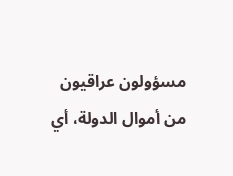مسؤولون عراقيون من أموال الدولة، أي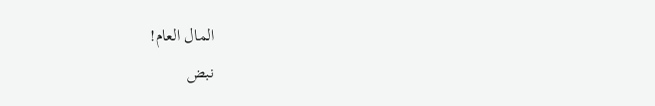المال العام!
نبض